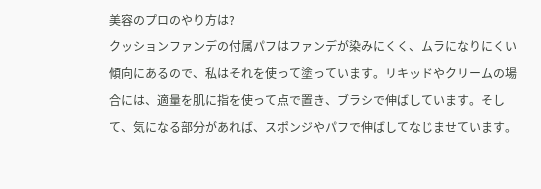美容のプロのやり方は?
クッションファンデの付属パフはファンデが染みにくく、ムラになりにくい傾向にあるので、私はそれを使って塗っています。リキッドやクリームの場合には、適量を肌に指を使って点で置き、ブラシで伸ばしています。そして、気になる部分があれば、スポンジやパフで伸ばしてなじませています。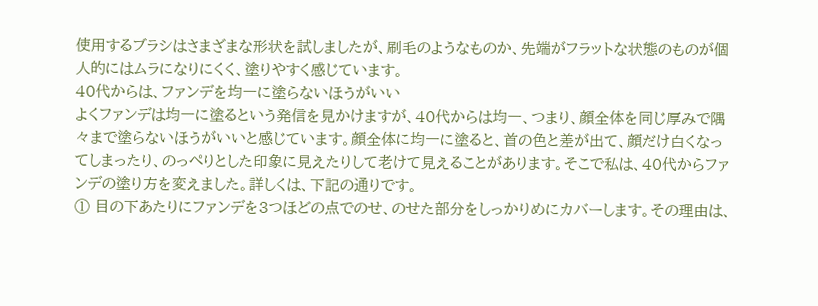使用するブラシはさまざまな形状を試しましたが、刷毛のようなものか、先端がフラットな状態のものが個人的にはムラになりにくく、塗りやすく感じています。
40代からは、ファンデを均一に塗らないほうがいい
よくファンデは均一に塗るという発信を見かけますが、40代からは均一、つまり、顔全体を同じ厚みで隅々まで塗らないほうがいいと感じています。顔全体に均一に塗ると、首の色と差が出て、顔だけ白くなってしまったり、のっぺりとした印象に見えたりして老けて見えることがあります。そこで私は、40代からファンデの塗り方を変えました。詳しくは、下記の通りです。
① 目の下あたりにファンデを3つほどの点でのせ、のせた部分をしっかりめにカバーします。その理由は、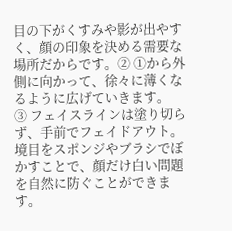目の下がくすみや影が出やすく、顔の印象を決める需要な場所だからです。② ①から外側に向かって、徐々に薄くなるように広げていきます。
③ フェイスラインは塗り切らず、手前でフェイドアウト。境目をスポンジやブラシでぼかすことで、顔だけ白い問題を自然に防ぐことができます。